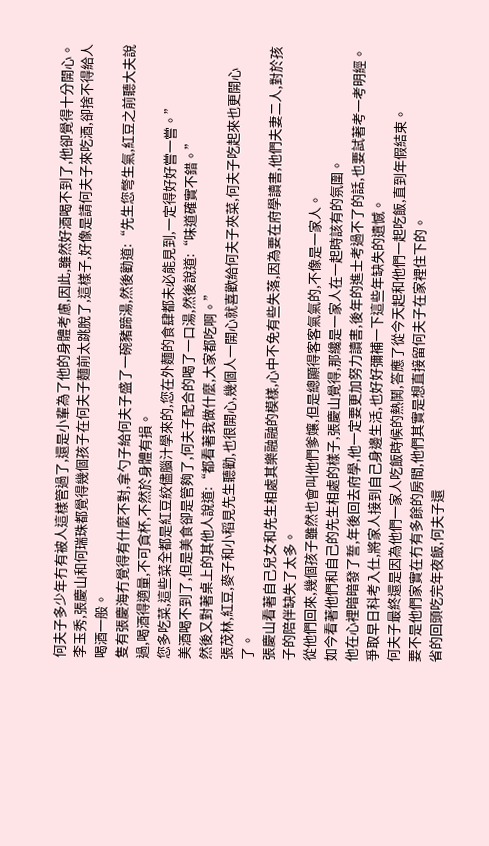何夫子多少年冇有被人這樣管過了,還是小輩為了他的身體考慮,因此,雖然好酒喝不到了,他卻覺得十分開心。
李玉秀,張慶山和何瑞珠都覺得幾個孩子在何夫子麵前太跳脫了,這樣子,好像是請何夫子來吃酒,卻捨不得給人喝酒一般。
隻有張慶海冇覺得有什麼不對,拿勺子給何夫子盛了一碗豬蹄湯,然後勸道:“先生您彆生氣,紅豆之前聽大夫說過,喝酒得適量,不可貪杯,不然於身體有損。
您多吃菜,這些菜全都是紅豆絞儘腦汁學來的,您在外麵的食肆都未必能見到,一定得好好嘗一嘗。”
美酒喝不到了,但是美食卻是管夠了,何夫子配合的喝了一口湯,然後說道:“味道確實不錯。”
然後又對著桌上的其他人說道:“都看著我做什麼,大家都吃啊。”
張茂林,紅豆,麥子和小稻見先生聽勸,也很開心,幾個人一開心就喜歡給何夫子夾菜,何夫子吃起來也更開心了。
張慶山看著自己兒女和先生相處其樂融融的模樣,心中不免有些失落,因為要在府學讀書,他們夫妻二人,對於孩子的陪伴缺失了太多。
從他們回來,幾個孩子雖然也會叫他們爹孃,但是總顯得客客氣氣的,不像是一家人。
如今看著他們和自己的先生相處的樣子,張慶山覺得,那纔是一家人在一起時該有的氛圍。
他在心裡暗暗發了誓,年後回去府學,他一定要更加努力讀書,後年的進士考過不了的話,也要試著考一考明經。
爭取早日科考入仕,將家人接到自己身邊生活,也好好彌補一下這些年缺失的遺憾。
何夫子最終還是因為他們一家人吃飯時候的熱鬨,答應了從今天起和他們一起吃飯,直到年假結束。
要不是他們家實在冇有多餘的房間,他們其實是想直接留何夫子在家裡住下的。
省的回頭吃完年夜飯,何夫子還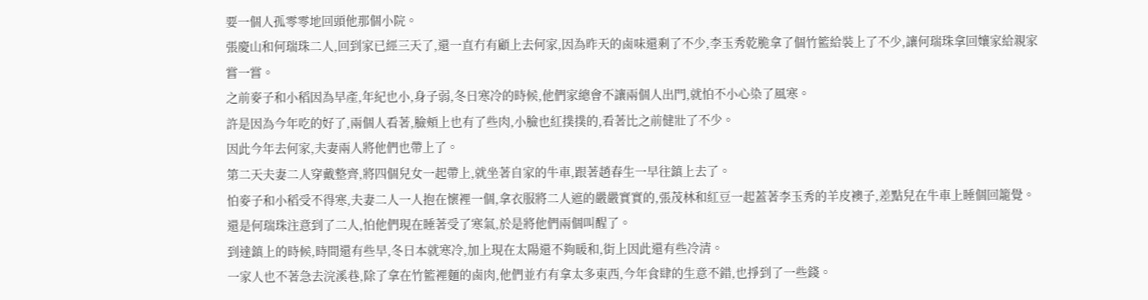要一個人孤零零地回頭他那個小院。
張慶山和何瑞珠二人,回到家已經三天了,還一直冇有顧上去何家,因為昨天的鹵味還剩了不少,李玉秀乾脆拿了個竹籃給裝上了不少,讓何瑞珠拿回孃家給親家嘗一嘗。
之前麥子和小稻因為早產,年紀也小,身子弱,冬日寒冷的時候,他們家總會不讓兩個人出門,就怕不小心染了風寒。
許是因為今年吃的好了,兩個人看著,臉頰上也有了些肉,小臉也紅撲撲的,看著比之前健壯了不少。
因此今年去何家,夫妻兩人將他們也帶上了。
第二天夫妻二人穿戴整齊,將四個兒女一起帶上,就坐著自家的牛車,跟著趙春生一早往鎮上去了。
怕麥子和小稻受不得寒,夫妻二人一人抱在懷裡一個,拿衣服將二人遮的嚴嚴實實的,張茂林和紅豆一起蓋著李玉秀的羊皮襖子,差點兒在牛車上睡個回籠覺。
還是何瑞珠注意到了二人,怕他們現在睡著受了寒氣,於是將他們兩個叫醒了。
到達鎮上的時候,時間還有些早,冬日本就寒冷,加上現在太陽還不夠暖和,街上因此還有些冷清。
一家人也不著急去浣溪巷,除了拿在竹籃裡麵的鹵肉,他們並冇有拿太多東西,今年食肆的生意不錯,也掙到了一些錢。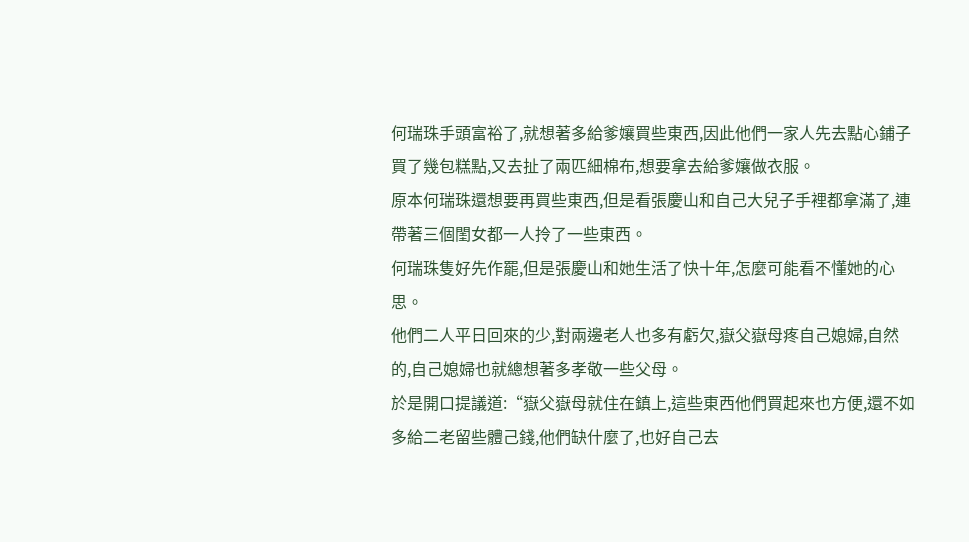何瑞珠手頭富裕了,就想著多給爹孃買些東西,因此他們一家人先去點心鋪子買了幾包糕點,又去扯了兩匹細棉布,想要拿去給爹孃做衣服。
原本何瑞珠還想要再買些東西,但是看張慶山和自己大兒子手裡都拿滿了,連帶著三個閨女都一人拎了一些東西。
何瑞珠隻好先作罷,但是張慶山和她生活了快十年,怎麼可能看不懂她的心思。
他們二人平日回來的少,對兩邊老人也多有虧欠,嶽父嶽母疼自己媳婦,自然的,自己媳婦也就總想著多孝敬一些父母。
於是開口提議道:“嶽父嶽母就住在鎮上,這些東西他們買起來也方便,還不如多給二老留些體己錢,他們缺什麼了,也好自己去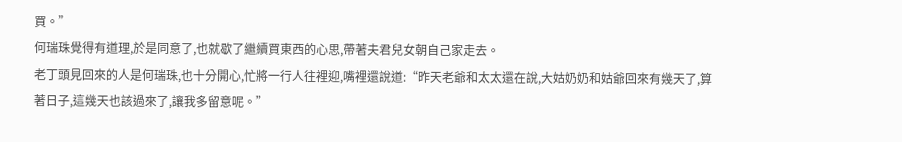買。”
何瑞珠覺得有道理,於是同意了,也就歇了繼續買東西的心思,帶著夫君兒女朝自己家走去。
老丁頭見回來的人是何瑞珠,也十分開心,忙將一行人往裡迎,嘴裡還說道:“昨天老爺和太太還在說,大姑奶奶和姑爺回來有幾天了,算著日子,這幾天也該過來了,讓我多留意呢。”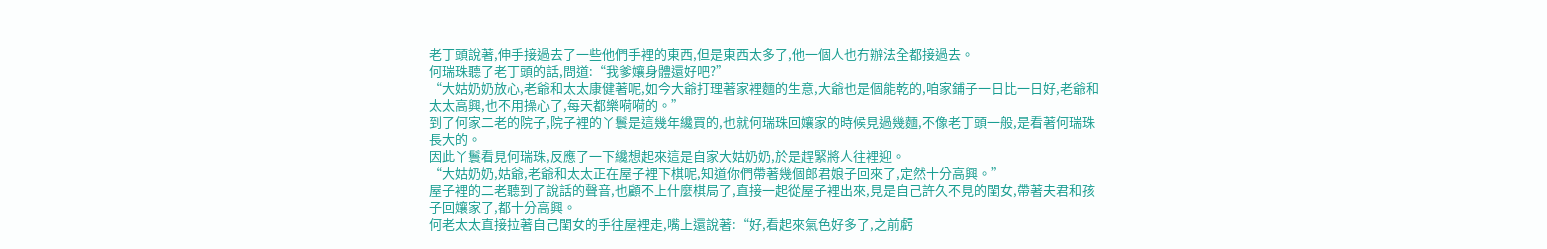老丁頭說著,伸手接過去了一些他們手裡的東西,但是東西太多了,他一個人也冇辦法全都接過去。
何瑞珠聽了老丁頭的話,問道:“我爹孃身體還好吧?”
“大姑奶奶放心,老爺和太太康健著呢,如今大爺打理著家裡麵的生意,大爺也是個能乾的,咱家鋪子一日比一日好,老爺和太太高興,也不用操心了,每天都樂嗬嗬的。”
到了何家二老的院子,院子裡的丫鬟是這幾年纔買的,也就何瑞珠回孃家的時候見過幾麵,不像老丁頭一般,是看著何瑞珠長大的。
因此丫鬟看見何瑞珠,反應了一下纔想起來這是自家大姑奶奶,於是趕緊將人往裡迎。
“大姑奶奶,姑爺,老爺和太太正在屋子裡下棋呢,知道你們帶著幾個郎君娘子回來了,定然十分高興。”
屋子裡的二老聽到了說話的聲音,也顧不上什麼棋局了,直接一起從屋子裡出來,見是自己許久不見的閨女,帶著夫君和孩子回孃家了,都十分高興。
何老太太直接拉著自己閨女的手往屋裡走,嘴上還說著:“好,看起來氣色好多了,之前虧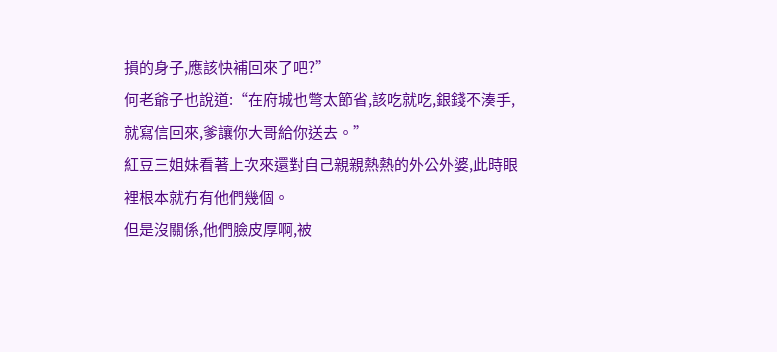損的身子,應該快補回來了吧?”
何老爺子也說道:“在府城也彆太節省,該吃就吃,銀錢不湊手,就寫信回來,爹讓你大哥給你送去。”
紅豆三姐妹看著上次來還對自己親親熱熱的外公外婆,此時眼裡根本就冇有他們幾個。
但是沒關係,他們臉皮厚啊,被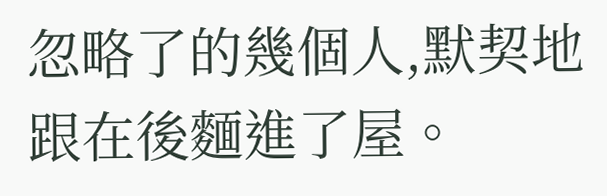忽略了的幾個人,默契地跟在後麵進了屋。